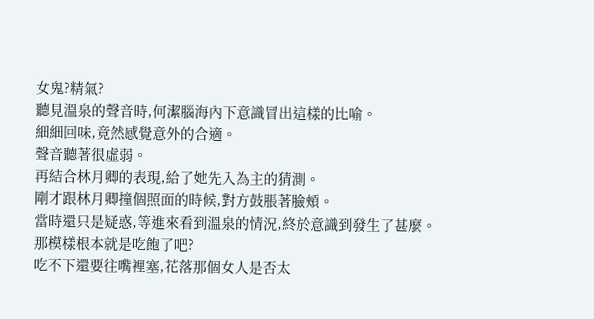女鬼?精氣?
聽見溫泉的聲音時,何潔腦海內下意識冒出這樣的比喻。
細細回味,竟然感覺意外的合適。
聲音聽著很虛弱。
再結合林月卿的表現,給了她先入為主的猜測。
剛才跟林月卿撞個照面的時候,對方鼓脹著臉頰。
當時還只是疑惑,等進來看到溫泉的情況,終於意識到發生了甚麼。
那模樣根本就是吃飽了吧?
吃不下還要往嘴裡塞,花落那個女人是否太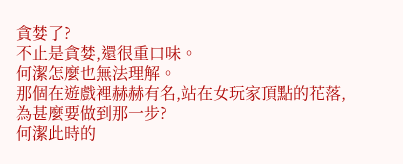貪婪了?
不止是貪婪,還很重口味。
何潔怎麼也無法理解。
那個在遊戲裡赫赫有名,站在女玩家頂點的花落,為甚麼要做到那一步?
何潔此時的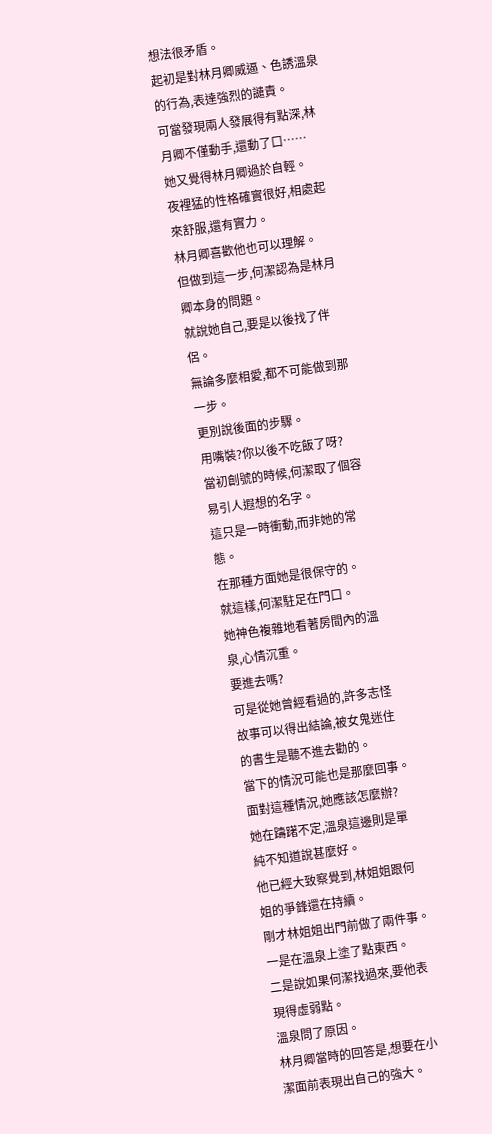想法很矛盾。
起初是對林月卿威逼、色誘溫泉的行為,表達強烈的譴責。
可當發現兩人發展得有點深,林月卿不僅動手,還動了口……
她又覺得林月卿過於自輕。
夜裡猛的性格確實很好,相處起來舒服,還有實力。
林月卿喜歡他也可以理解。
但做到這一步,何潔認為是林月卿本身的問題。
就說她自己,要是以後找了伴侶。
無論多麼相愛,都不可能做到那一步。
更別說後面的步驟。
用嘴裝?你以後不吃飯了呀?
當初創號的時候,何潔取了個容易引人遐想的名字。
這只是一時衝動,而非她的常態。
在那種方面她是很保守的。
就這樣,何潔駐足在門口。
她神色複雜地看著房間內的溫泉,心情沉重。
要進去嗎?
可是從她曾經看過的,許多志怪故事可以得出結論,被女鬼迷住的書生是聽不進去勸的。
當下的情況可能也是那麼回事。
面對這種情況,她應該怎麼辦?
她在躊躇不定,溫泉這邊則是單純不知道說甚麼好。
他已經大致察覺到,林姐姐跟何姐的爭鋒還在持續。
剛才林姐姐出門前做了兩件事。
一是在溫泉上塗了點東西。
二是說如果何潔找過來,要他表現得虛弱點。
溫泉問了原因。
林月卿當時的回答是,想要在小潔面前表現出自己的強大。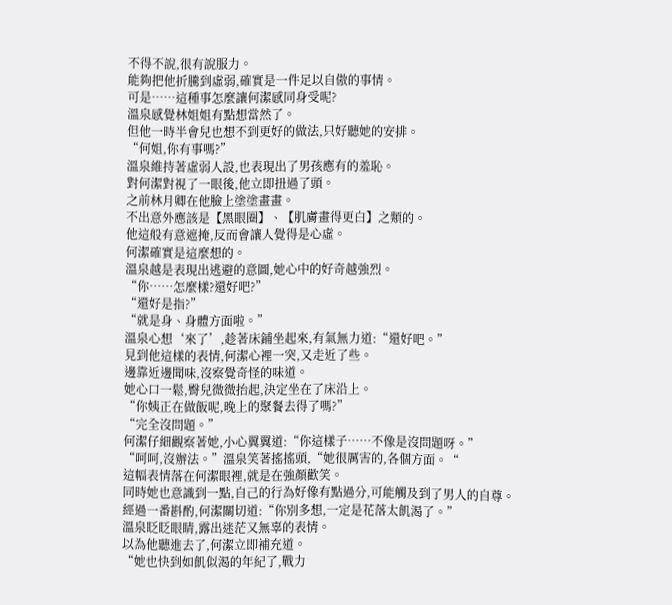不得不說,很有說服力。
能夠把他折騰到虛弱,確實是一件足以自傲的事情。
可是……這種事怎麼讓何潔感同身受呢?
溫泉感覺林姐姐有點想當然了。
但他一時半會兒也想不到更好的做法,只好聽她的安排。
“何姐,你有事嗎?”
溫泉維持著虛弱人設,也表現出了男孩應有的羞恥。
對何潔對視了一眼後,他立即扭過了頭。
之前林月卿在他臉上塗塗畫畫。
不出意外應該是【黑眼圈】、【肌膚畫得更白】之類的。
他這般有意遮掩,反而會讓人覺得是心虛。
何潔確實是這麼想的。
溫泉越是表現出逃避的意圖,她心中的好奇越強烈。
“你……怎麼樣?還好吧?”
“還好是指?”
“就是身、身體方面啦。”
溫泉心想‘來了’,趁著床鋪坐起來,有氣無力道:“還好吧。”
見到他這樣的表情,何潔心裡一突,又走近了些。
邊靠近邊聞味,沒察覺奇怪的味道。
她心口一鬆,臀兒微微抬起,決定坐在了床沿上。
“你姨正在做飯呢,晚上的聚餐去得了嗎?”
“完全沒問題。”
何潔仔細觀察著她,小心翼翼道:“你這樣子……不像是沒問題呀。”
“呵呵,沒辦法。”溫泉笑著搖搖頭,“她很厲害的,各個方面。“
這幅表情落在何潔眼裡,就是在強顏歡笑。
同時她也意識到一點,自己的行為好像有點過分,可能觸及到了男人的自尊。
經過一番斟酌,何潔關切道:“你別多想,一定是花落太飢渴了。”
溫泉眨眨眼睛,露出迷茫又無辜的表情。
以為他聽進去了,何潔立即補充道。
“她也快到如飢似渴的年紀了,戰力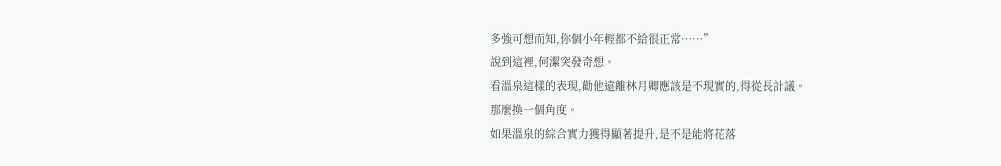多強可想而知,你個小年輕都不給很正常……”
說到這裡,何潔突發奇想。
看溫泉這樣的表現,勸他遠離林月卿應該是不現實的,得從長計議。
那麼換一個角度。
如果溫泉的綜合實力獲得顯著提升,是不是能將花落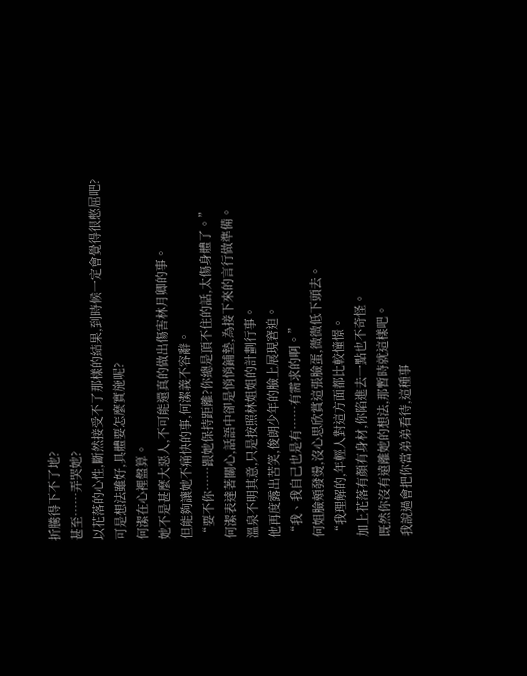折騰得下不了地?
甚至……弄哭她?
以花落的心性,斷然接受不了那樣的結果,到時候一定會覺得很憋屈吧?
可是想法雖好,具體要怎麼實施呢?
何潔在心裡盤算。
她不是甚麼大惡人,不可能還真的做出傷害林月卿的事。
但能夠讓她不痛快的事,何潔義不容辭。
“要不你……跟她保持距離?你總是頂不住的話,太傷身體了。”
何潔表達著關心,話語中卻是悄悄鋪墊,為接下來的言行做準備。
溫泉不明其意,只是按照林姐姐的計劃行事。
他再度露出苦笑,俊朗少年的臉上展現窘迫。
“我、我自己也是有……有需求的啊。”
何姐臉頰發燙,沒心思欣賞這張臉蛋,微微低下頭去。
“我理解的,年輕人對這方面都比較憧憬。
加上花落有顏有身材,你陷進去一點也不奇怪。
既然你沒有遠離她的想法,那暫時就這樣吧。
我說過會把你當弟弟看待,這種事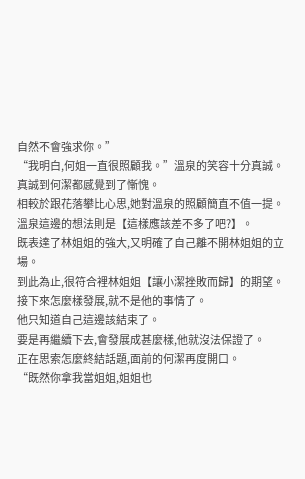自然不會強求你。”
“我明白,何姐一直很照顧我。”溫泉的笑容十分真誠。
真誠到何潔都感覺到了慚愧。
相較於跟花落攀比心思,她對溫泉的照顧簡直不值一提。
溫泉這邊的想法則是【這樣應該差不多了吧?】。
既表達了林姐姐的強大,又明確了自己離不開林姐姐的立場。
到此為止,很符合裡林姐姐【讓小潔挫敗而歸】的期望。
接下來怎麼樣發展,就不是他的事情了。
他只知道自己這邊該結束了。
要是再繼續下去,會發展成甚麼樣,他就沒法保證了。
正在思索怎麼終結話題,面前的何潔再度開口。
“既然你拿我當姐姐,姐姐也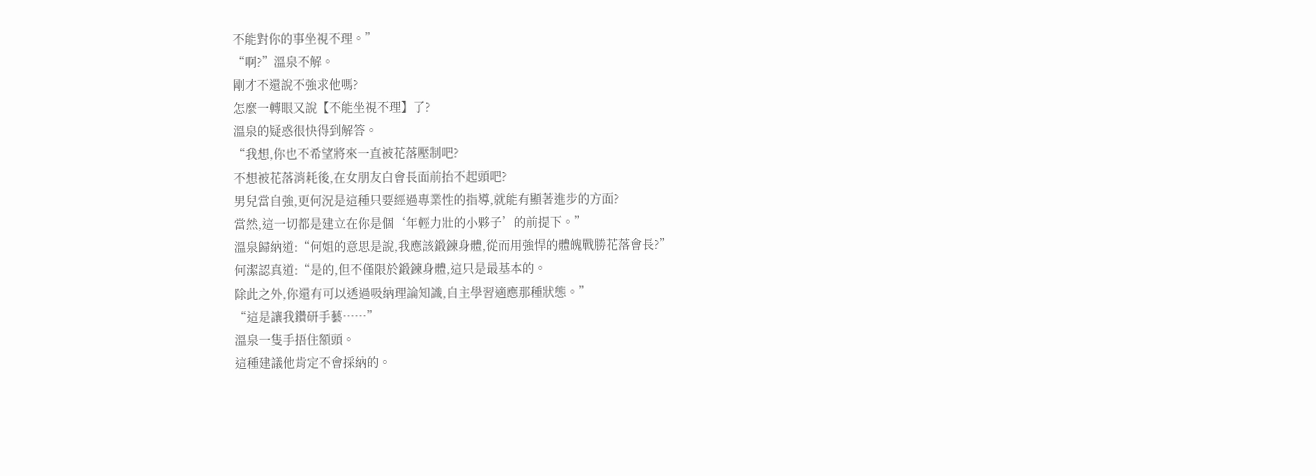不能對你的事坐視不理。”
“啊?”溫泉不解。
剛才不還說不強求他嗎?
怎麼一轉眼又說【不能坐視不理】了?
溫泉的疑惑很快得到解答。
“我想,你也不希望將來一直被花落壓制吧?
不想被花落消耗後,在女朋友白會長面前抬不起頭吧?
男兒當自強,更何況是這種只要經過專業性的指導,就能有顯著進步的方面?
當然,這一切都是建立在你是個‘年輕力壯的小夥子’的前提下。”
溫泉歸納道:“何姐的意思是說,我應該鍛鍊身體,從而用強悍的體魄戰勝花落會長?”
何潔認真道:“是的,但不僅限於鍛鍊身體,這只是最基本的。
除此之外,你還有可以透過吸納理論知識,自主學習適應那種狀態。”
“這是讓我鑽研手藝……”
溫泉一隻手捂住額頭。
這種建議他肯定不會採納的。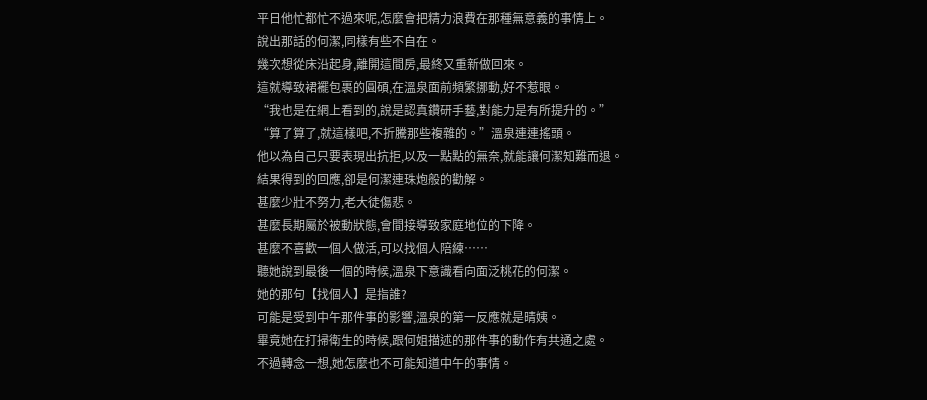平日他忙都忙不過來呢,怎麼會把精力浪費在那種無意義的事情上。
說出那話的何潔,同樣有些不自在。
幾次想從床沿起身,離開這間房,最終又重新做回來。
這就導致裙襬包裹的圓碩,在溫泉面前頻繁挪動,好不惹眼。
“我也是在網上看到的,說是認真鑽研手藝,對能力是有所提升的。”
“算了算了,就這樣吧,不折騰那些複雜的。”溫泉連連搖頭。
他以為自己只要表現出抗拒,以及一點點的無奈,就能讓何潔知難而退。
結果得到的回應,卻是何潔連珠炮般的勸解。
甚麼少壯不努力,老大徒傷悲。
甚麼長期屬於被動狀態,會間接導致家庭地位的下降。
甚麼不喜歡一個人做活,可以找個人陪練……
聽她說到最後一個的時候,溫泉下意識看向面泛桃花的何潔。
她的那句【找個人】是指誰?
可能是受到中午那件事的影響,溫泉的第一反應就是晴姨。
畢竟她在打掃衛生的時候,跟何姐描述的那件事的動作有共通之處。
不過轉念一想,她怎麼也不可能知道中午的事情。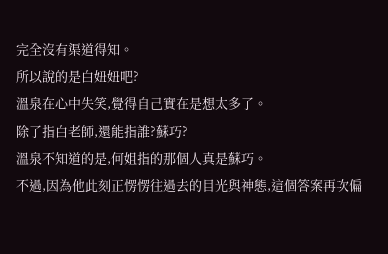完全沒有渠道得知。
所以說的是白妞妞吧?
溫泉在心中失笑,覺得自己實在是想太多了。
除了指白老師,還能指誰?蘇巧?
溫泉不知道的是,何姐指的那個人真是蘇巧。
不過,因為他此刻正愣愣往過去的目光與神態,這個答案再次偏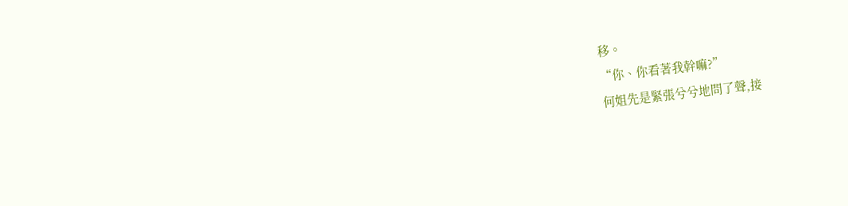移。
“你、你看著我幹嘛?”
何姐先是緊張兮兮地問了聲,接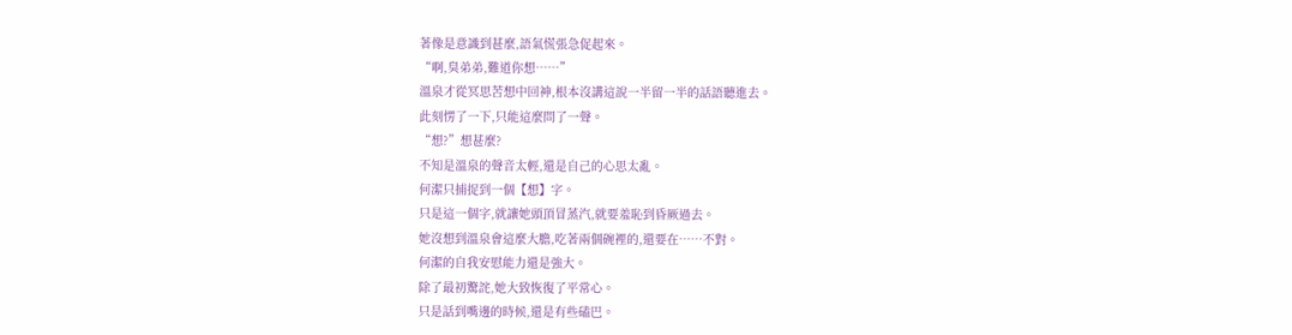著像是意識到甚麼,語氣慌張急促起來。
“啊,臭弟弟,難道你想……”
溫泉才從冥思苦想中回神,根本沒講這說一半留一半的話語聽進去。
此刻愣了一下,只能這麼問了一聲。
“想?”想甚麼?
不知是溫泉的聲音太輕,還是自己的心思太亂。
何潔只捕捉到一個【想】字。
只是這一個字,就讓她頭頂冒蒸汽,就要羞恥到昏厥過去。
她沒想到溫泉會這麼大膽,吃著兩個碗裡的,還要在……不對。
何潔的自我安慰能力還是強大。
除了最初驚詫,她大致恢復了平常心。
只是話到嘴邊的時候,還是有些磕巴。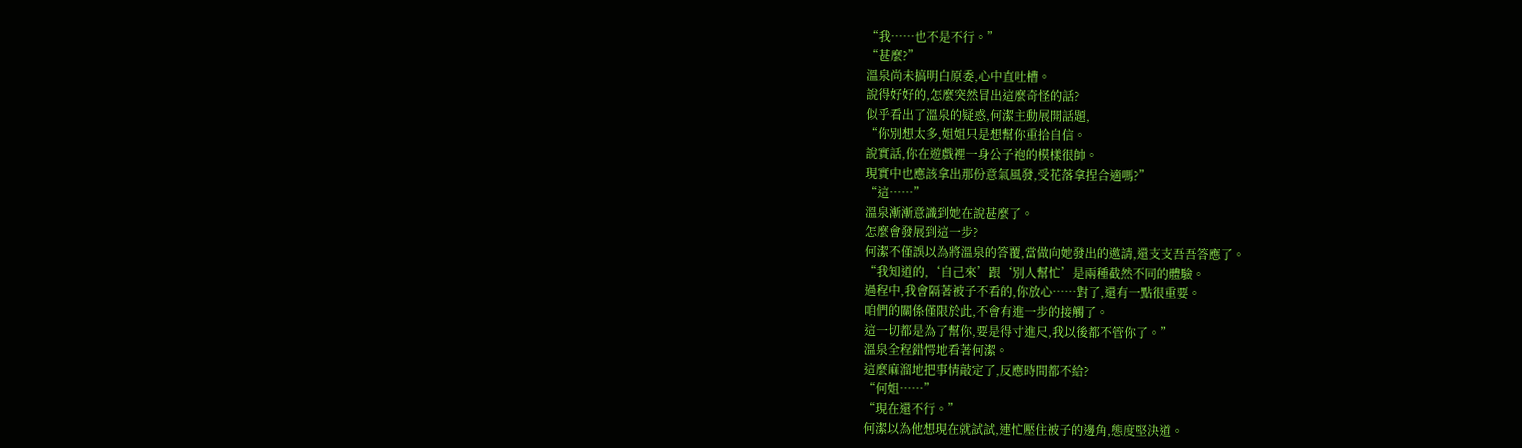“我……也不是不行。”
“甚麼?”
溫泉尚未搞明白原委,心中直吐槽。
說得好好的,怎麼突然冒出這麼奇怪的話?
似乎看出了溫泉的疑惑,何潔主動展開話題,
“你別想太多,姐姐只是想幫你重拾自信。
說實話,你在遊戲裡一身公子袍的模樣很帥。
現實中也應該拿出那份意氣風發,受花落拿捏合適嗎?”
“這……”
溫泉漸漸意識到她在說甚麼了。
怎麼會發展到這一步?
何潔不僅誤以為將溫泉的答覆,當做向她發出的邀請,還支支吾吾答應了。
“我知道的,‘自己來’跟‘別人幫忙’是兩種截然不同的體驗。
過程中,我會隔著被子不看的,你放心……對了,還有一點很重要。
咱們的關係僅限於此,不會有進一步的接觸了。
這一切都是為了幫你,要是得寸進尺,我以後都不管你了。”
溫泉全程錯愕地看著何潔。
這麼麻溜地把事情敲定了,反應時間都不給?
“何姐……”
“現在還不行。”
何潔以為他想現在就試試,連忙壓住被子的邊角,態度堅決道。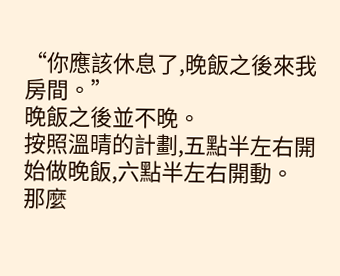“你應該休息了,晚飯之後來我房間。”
晚飯之後並不晚。
按照溫晴的計劃,五點半左右開始做晚飯,六點半左右開動。
那麼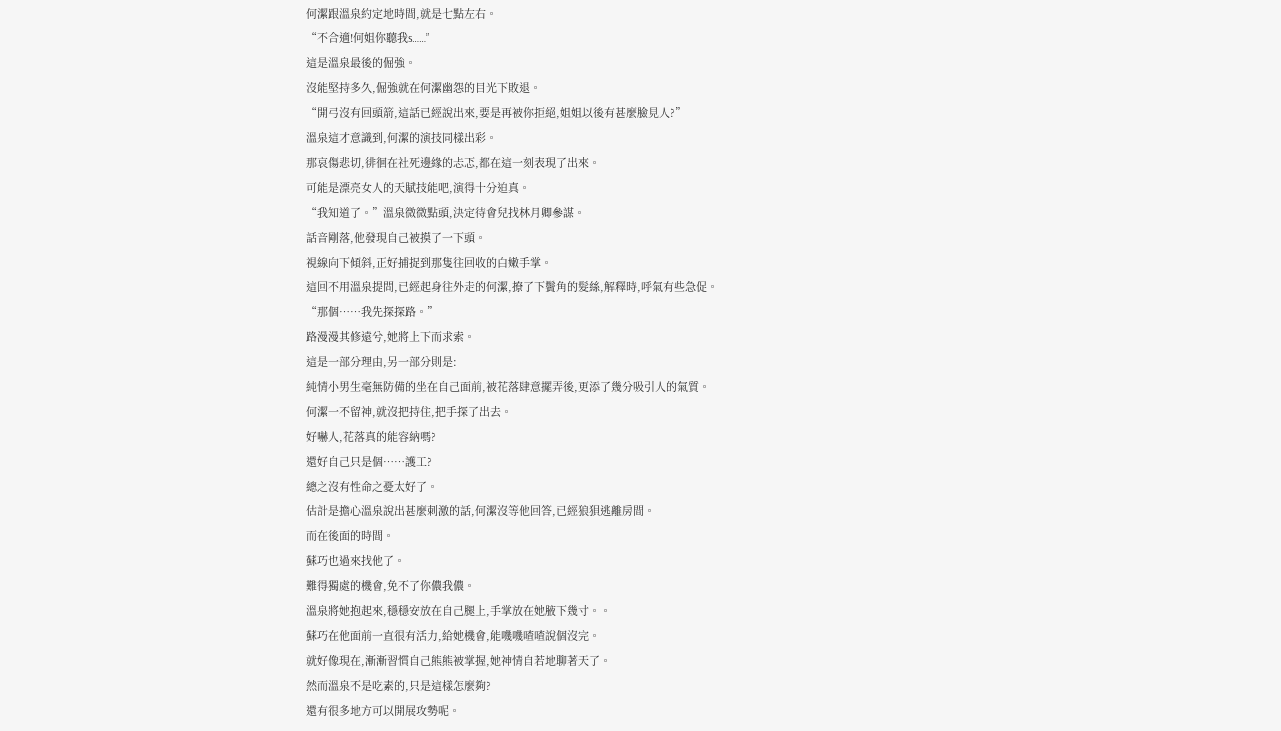何潔跟溫泉約定地時間,就是七點左右。
“不合適!何姐你聽我s……”
這是溫泉最後的倔強。
沒能堅持多久,倔強就在何潔幽怨的目光下敗退。
“開弓沒有回頭箭,這話已經說出來,要是再被你拒絕,姐姐以後有甚麼臉見人?”
溫泉這才意識到,何潔的演技同樣出彩。
那哀傷悲切,徘徊在社死邊緣的忐忑,都在這一刻表現了出來。
可能是漂亮女人的天賦技能吧,演得十分迫真。
“我知道了。”溫泉微微點頭,決定待會兒找林月卿參謀。
話音剛落,他發現自己被摸了一下頭。
視線向下傾斜,正好捕捉到那隻往回收的白嫩手掌。
這回不用溫泉提問,已經起身往外走的何潔,撩了下鬢角的髮絲,解釋時,呼氣有些急促。
“那個……我先探探路。”
路漫漫其修遠兮,她將上下而求索。
這是一部分理由,另一部分則是:
純情小男生毫無防備的坐在自己面前,被花落肆意擺弄後,更添了幾分吸引人的氣質。
何潔一不留神,就沒把持住,把手探了出去。
好嚇人,花落真的能容納嗎?
還好自己只是個……護工?
總之沒有性命之憂太好了。
估計是擔心溫泉說出甚麼刺激的話,何潔沒等他回答,已經狼狽逃離房間。
而在後面的時間。
蘇巧也過來找他了。
難得獨處的機會,免不了你儂我儂。
溫泉將她抱起來,穩穩安放在自己腿上,手掌放在她腋下幾寸。。
蘇巧在他面前一直很有活力,給她機會,能嘰嘰喳喳說個沒完。
就好像現在,漸漸習慣自己熊熊被掌握,她神情自若地聊著天了。
然而溫泉不是吃素的,只是這樣怎麼夠?
還有很多地方可以開展攻勢呢。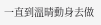一直到溫晴動身去做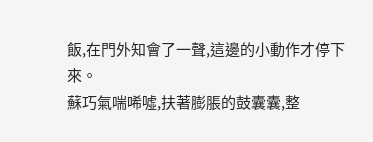飯,在門外知會了一聲,這邊的小動作才停下來。
蘇巧氣喘唏噓,扶著膨脹的鼓囊囊,整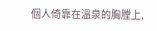個人倚靠在溫泉的胸膛上,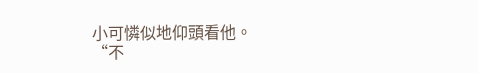小可憐似地仰頭看他。
“不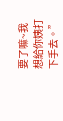要了嘛~我想給你姨打下手去。”